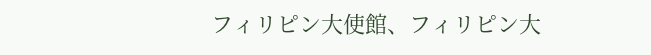フィリピン大使館、フィリピン大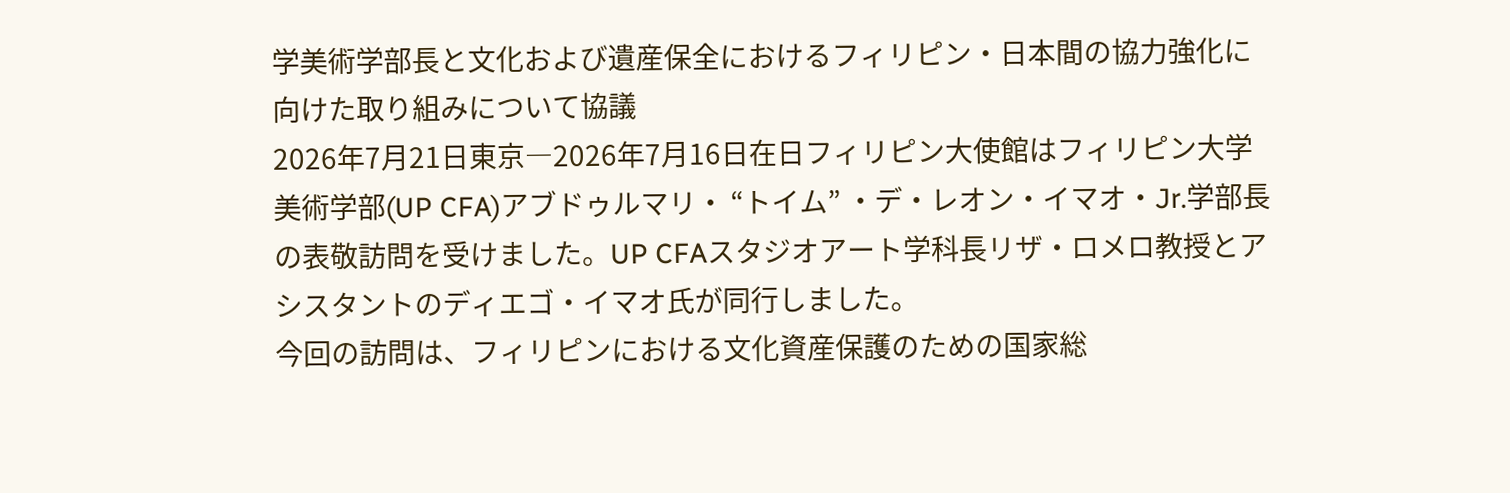学美術学部長と文化および遺産保全におけるフィリピン・日本間の協力強化に向けた取り組みについて協議
2026年7月21日東京―2026年7月16日在日フィリピン大使館はフィリピン大学美術学部(UP CFA)アブドゥルマリ・ “トイム” ・デ・レオン・イマオ・Jr.学部長の表敬訪問を受けました。UP CFAスタジオアート学科長リザ・ロメロ教授とアシスタントのディエゴ・イマオ氏が同行しました。
今回の訪問は、フィリピンにおける文化資産保護のための国家総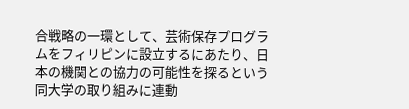合戦略の一環として、芸術保存プログラムをフィリピンに設立するにあたり、日本の機関との協力の可能性を探るという同大学の取り組みに連動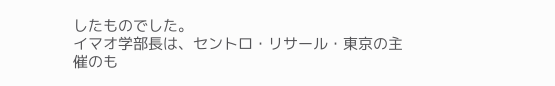したものでした。
イマオ学部長は、セントロ・リサール・東京の主催のも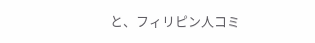と、フィリピン人コミ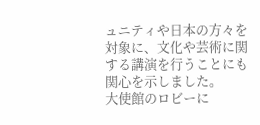ュニティや日本の方々を対象に、文化や芸術に関する講演を行うことにも関心を示しました。
大使館のロビーに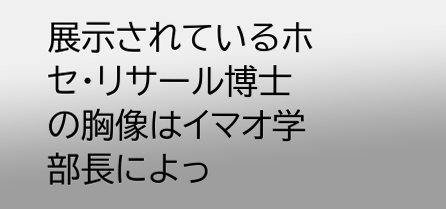展示されているホセ・リサール博士の胸像はイマオ学部長によっ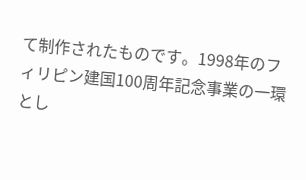て制作されたものです。1998年のフィリピン建国100周年記念事業の一環とし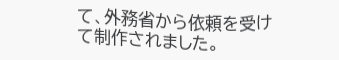て、外務省から依頼を受けて制作されました。